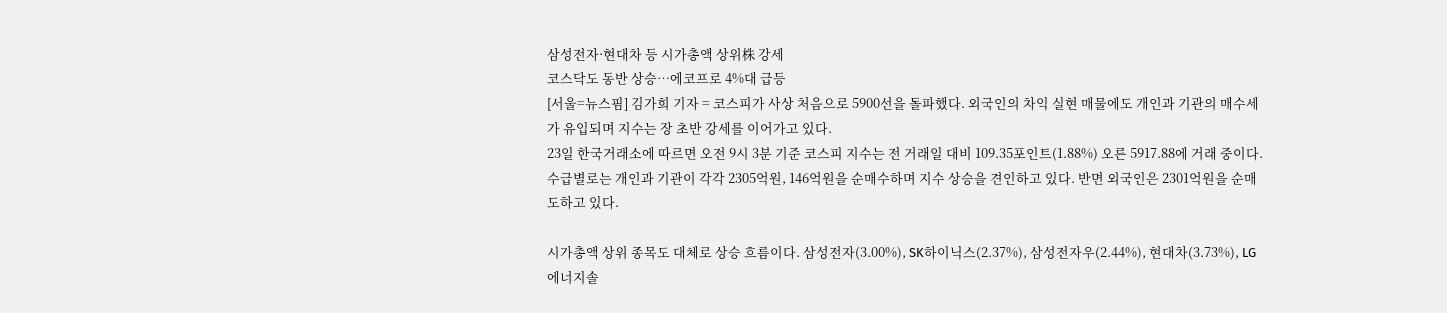삼성전자·현대차 등 시가총액 상위株 강세
코스닥도 동반 상승…에코프로 4%대 급등
[서울=뉴스핌] 김가희 기자 = 코스피가 사상 처음으로 5900선을 돌파했다. 외국인의 차익 실현 매물에도 개인과 기관의 매수세가 유입되며 지수는 장 초반 강세를 이어가고 있다.
23일 한국거래소에 따르면 오전 9시 3분 기준 코스피 지수는 전 거래일 대비 109.35포인트(1.88%) 오른 5917.88에 거래 중이다. 수급별로는 개인과 기관이 각각 2305억원, 146억원을 순매수하며 지수 상승을 견인하고 있다. 반면 외국인은 2301억원을 순매도하고 있다.

시가총액 상위 종목도 대체로 상승 흐름이다. 삼성전자(3.00%), SK하이닉스(2.37%), 삼성전자우(2.44%), 현대차(3.73%), LG에너지솔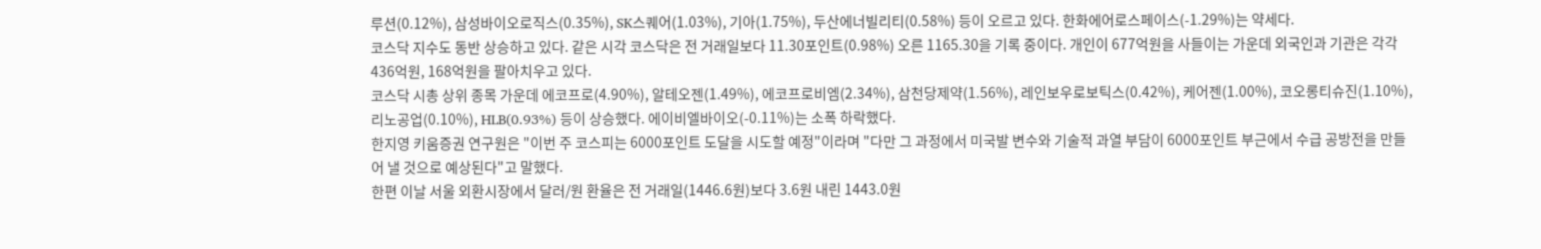루션(0.12%), 삼성바이오로직스(0.35%), SK스퀘어(1.03%), 기아(1.75%), 두산에너빌리티(0.58%) 등이 오르고 있다. 한화에어로스페이스(-1.29%)는 약세다.
코스닥 지수도 동반 상승하고 있다. 같은 시각 코스닥은 전 거래일보다 11.30포인트(0.98%) 오른 1165.30을 기록 중이다. 개인이 677억원을 사들이는 가운데 외국인과 기관은 각각 436억원, 168억원을 팔아치우고 있다.
코스닥 시총 상위 종목 가운데 에코프로(4.90%), 알테오젠(1.49%), 에코프로비엠(2.34%), 삼천당제약(1.56%), 레인보우로보틱스(0.42%), 케어젠(1.00%), 코오롱티슈진(1.10%), 리노공업(0.10%), HLB(0.93%) 등이 상승했다. 에이비엘바이오(-0.11%)는 소폭 하락했다.
한지영 키움증권 연구원은 "이번 주 코스피는 6000포인트 도달을 시도할 예정"이라며 "다만 그 과정에서 미국발 변수와 기술적 과열 부담이 6000포인트 부근에서 수급 공방전을 만들어 낼 것으로 예상된다"고 말했다.
한편 이날 서울 외환시장에서 달러/원 환율은 전 거래일(1446.6원)보다 3.6원 내린 1443.0원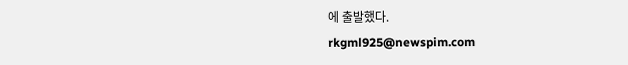에 출발했다.
rkgml925@newspim.com